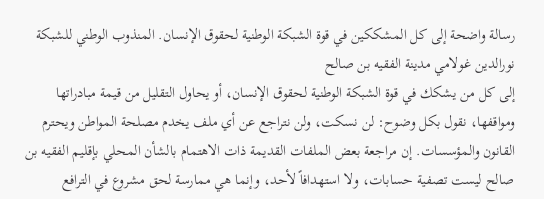رسالة واضحة إلى كل المشككين في قوة الشبكة الوطنية لحقوق الإنسان. المنذوب الوطني للشبكة نورالدين غولامي مدينة الفقيه بن صالح
إلى كل من يشكك في قوة الشبكة الوطنية لحقوق الإنسان، أو يحاول التقليل من قيمة مبادراتها ومواقفها، نقول بكل وضوح: لن نسكت، ولن نتراجع عن أي ملف يخدم مصلحة المواطن ويحترم القانون والمؤسسات. إن مراجعة بعض الملفات القديمة ذات الاهتمام بالشأن المحلي بإقليم الفقيه بن صالح ليست تصفية حسابات، ولا استهدافاً لأحد، وإنما هي ممارسة لحق مشروع في الترافع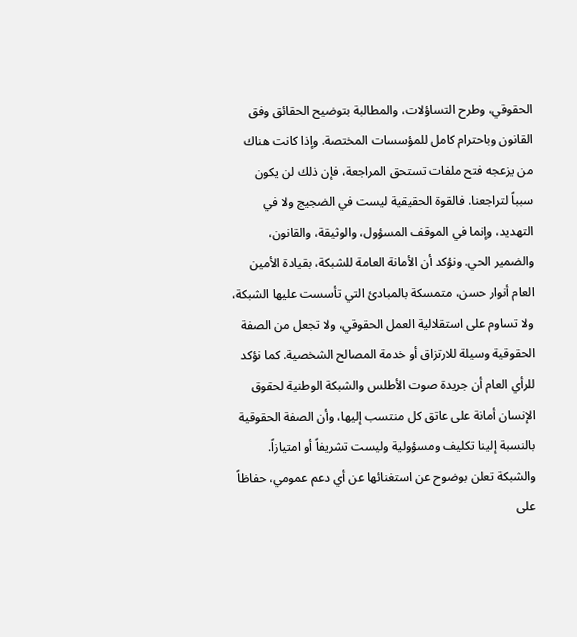الحقوقي، وطرح التساؤلات، والمطالبة بتوضيح الحقائق وفق القانون وباحترام كامل للمؤسسات المختصة. وإذا كانت هناك من يزعجه فتح ملفات تستحق المراجعة، فإن ذلك لن يكون سبباً لتراجعنا. فالقوة الحقيقية ليست في الضجيج ولا في التهديد، وإنما في الموقف المسؤول، والوثيقة، والقانون، والضمير الحي. ونؤكد أن الأمانة العامة للشبكة، بقيادة الأمين العام أنوار حسن، متمسكة بالمبادئ التي تأسست عليها الشبكة، ولا تساوم على استقلالية العمل الحقوقي، ولا تجعل من الصفة الحقوقية وسيلة للارتزاق أو خدمة المصالح الشخصية. كما نؤكد للرأي العام أن جريدة صوت الأطلس والشبكة الوطنية لحقوق الإنسان أمانة على عاتق كل منتسب إليها، وأن الصفة الحقوقية بالنسبة إلينا تكليف ومسؤولية وليست تشريفاً أو امتيازاً. والشبكة تعلن بوضوح عن استغنائها عن أي دعم عمومي، حفاظاً على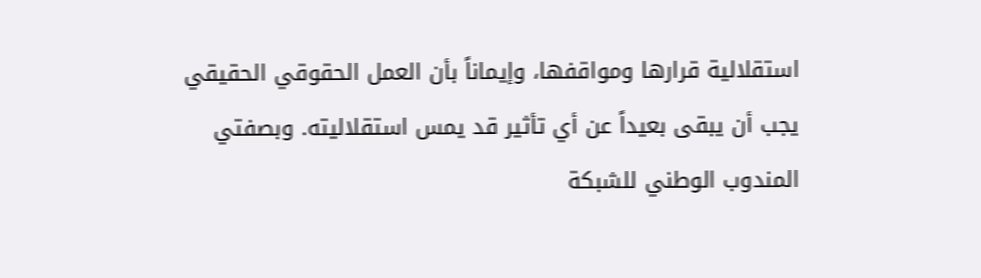استقلالية قرارها ومواقفها، وإيماناً بأن العمل الحقوقي الحقيقي يجب أن يبقى بعيداً عن أي تأثير قد يمس استقلاليته. وبصفتي المندوب الوطني للشبكة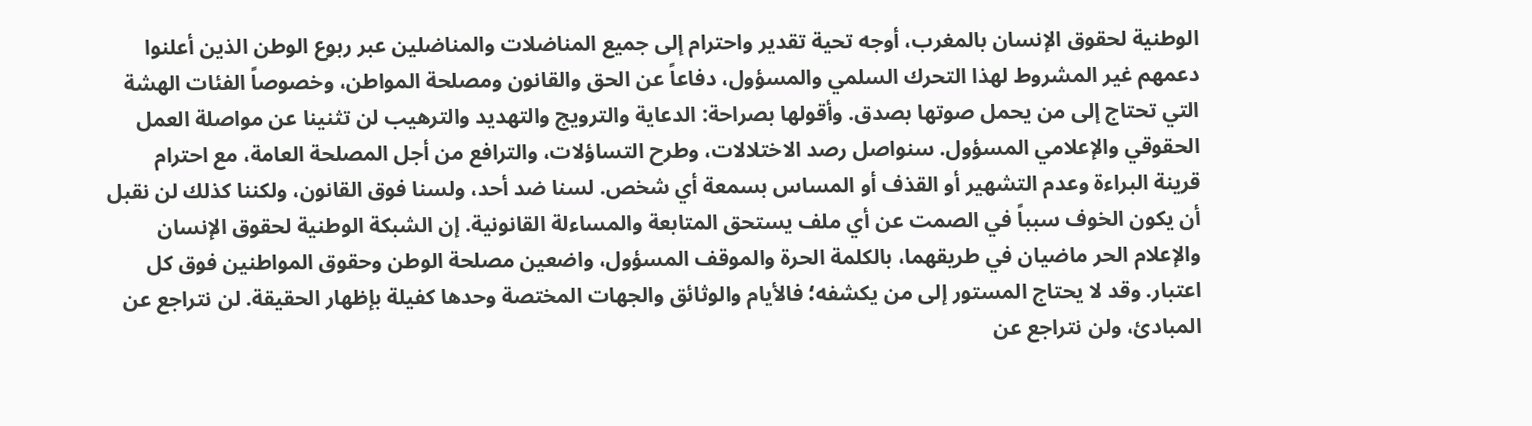الوطنية لحقوق الإنسان بالمغرب، أوجه تحية تقدير واحترام إلى جميع المناضلات والمناضلين عبر ربوع الوطن الذين أعلنوا دعمهم غير المشروط لهذا التحرك السلمي والمسؤول، دفاعاً عن الحق والقانون ومصلحة المواطن، وخصوصاً الفئات الهشة التي تحتاج إلى من يحمل صوتها بصدق. وأقولها بصراحة: الدعاية والترويج والتهديد والترهيب لن تثنينا عن مواصلة العمل الحقوقي والإعلامي المسؤول. سنواصل رصد الاختلالات، وطرح التساؤلات، والترافع من أجل المصلحة العامة، مع احترام قرينة البراءة وعدم التشهير أو القذف أو المساس بسمعة أي شخص. لسنا ضد أحد، ولسنا فوق القانون، ولكننا كذلك لن نقبل أن يكون الخوف سبباً في الصمت عن أي ملف يستحق المتابعة والمساءلة القانونية. إن الشبكة الوطنية لحقوق الإنسان والإعلام الحر ماضيان في طريقهما، بالكلمة الحرة والموقف المسؤول، واضعين مصلحة الوطن وحقوق المواطنين فوق كل اعتبار. وقد لا يحتاج المستور إلى من يكشفه؛ فالأيام والوثائق والجهات المختصة وحدها كفيلة بإظهار الحقيقة. لن نتراجع عن المبادئ، ولن نتراجع عن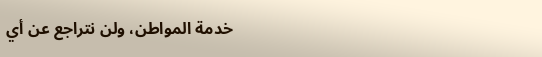خدمة المواطن، ولن نتراجع عن أي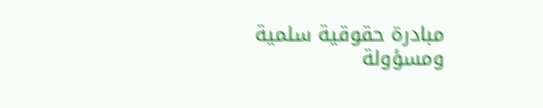مبادرة حقوقية سلمية ومسؤولة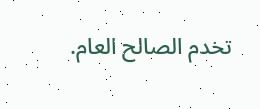تخدم الصالح العام.